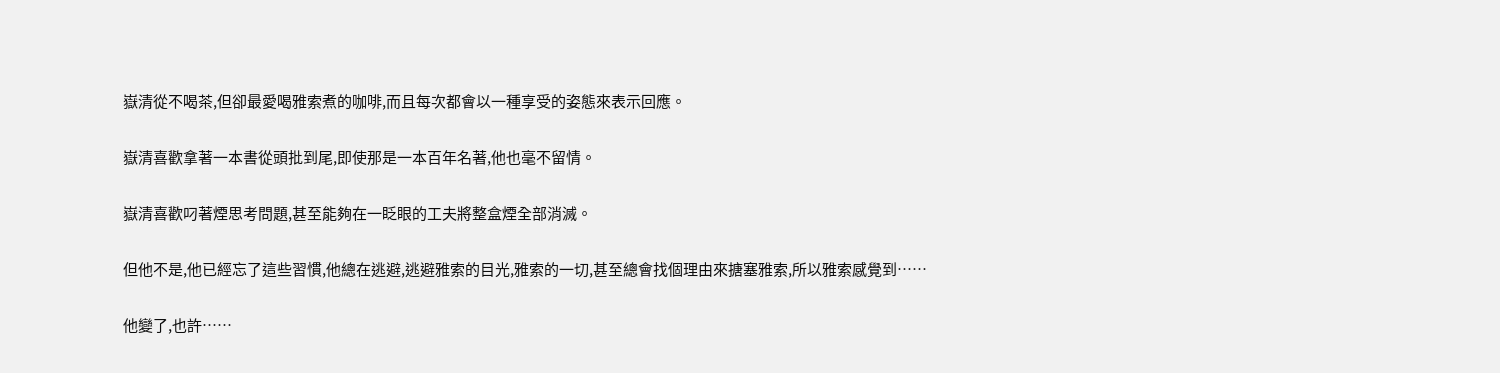嶽清從不喝茶,但卻最愛喝雅索煮的咖啡,而且每次都會以一種享受的姿態來表示回應。

嶽清喜歡拿著一本書從頭批到尾,即使那是一本百年名著,他也毫不留情。

嶽清喜歡叼著煙思考問題,甚至能夠在一眨眼的工夫將整盒煙全部消滅。

但他不是,他已經忘了這些習慣,他總在逃避,逃避雅索的目光,雅索的一切,甚至總會找個理由來搪塞雅索,所以雅索感覺到……

他變了,也許……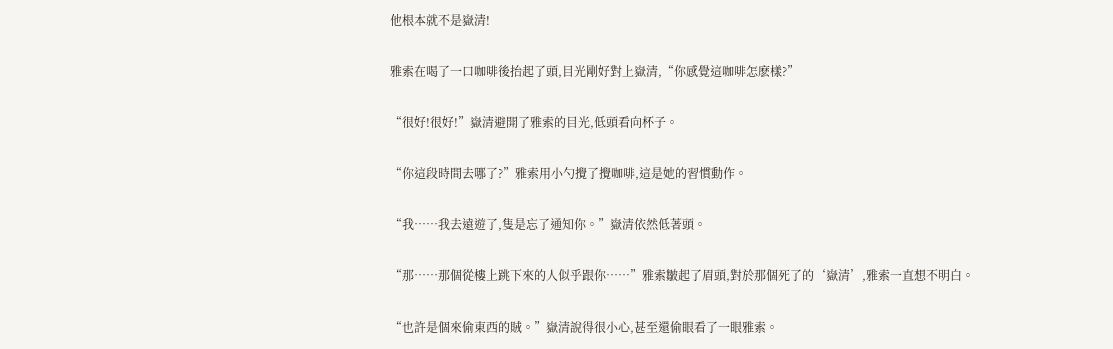他根本就不是嶽清!

雅索在喝了一口咖啡後抬起了頭,目光剛好對上嶽清,“你感覺這咖啡怎麽樣?”

“很好!很好!”嶽清避開了雅索的目光,低頭看向杯子。

“你這段時間去哪了?”雅索用小勺攪了攪咖啡,這是她的習慣動作。

“我……我去遠遊了,隻是忘了通知你。”嶽清依然低著頭。

“那……那個從樓上跳下來的人似乎跟你……”雅索皺起了眉頭,對於那個死了的‘嶽清’,雅索一直想不明白。

“也許是個來偷東西的賊。”嶽清說得很小心,甚至還偷眼看了一眼雅索。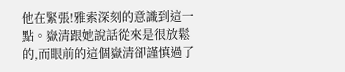他在緊張!雅索深刻的意識到這一點。嶽清跟她說話從來是很放鬆的,而眼前的這個嶽清卻謹慎過了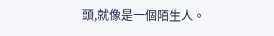頭,就像是一個陌生人。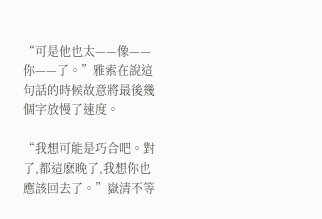“可是他也太——像——你——了。”雅索在說這句話的時候故意將最後幾個字放慢了速度。

“我想可能是巧合吧。對了,都這麽晚了,我想你也應該回去了。”嶽清不等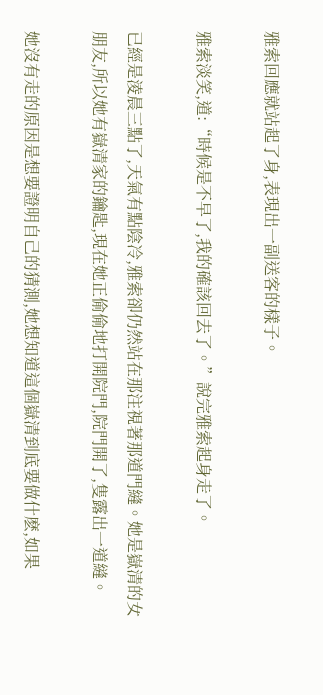雅索回應就站起了身,表現出一副送客的樣子。

雅索淡笑,道:“時候是不早了,我的確該回去了。”說完雅索起身走了。

已經是淩晨三點了,天氣有點陰冷,雅索卻仍然站在那注視著那道門縫。她是嶽清的女朋友,所以她有嶽清家的鑰匙,現在她正偷偷地打開院門,院門開了,隻露出一道縫。

她沒有走的原因是想要證明自己的猜測,她想知道這個嶽清到底要做什麽,如果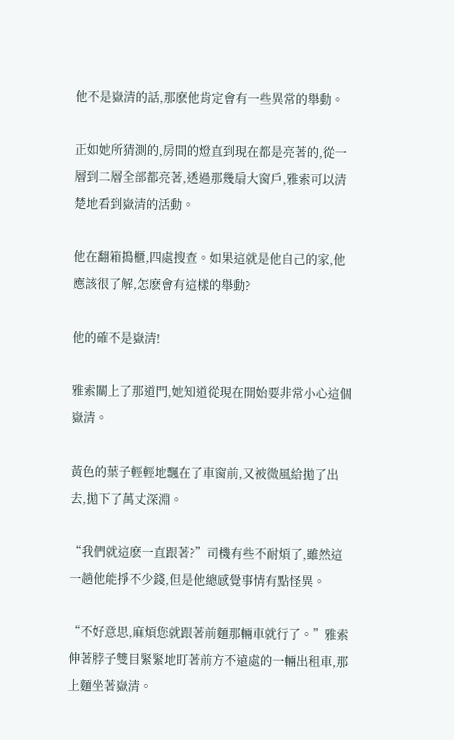他不是嶽清的話,那麽他肯定會有一些異常的舉動。

正如她所猜測的,房間的燈直到現在都是亮著的,從一層到二層全部都亮著,透過那幾扇大窗戶,雅索可以清楚地看到嶽清的活動。

他在翻箱搗櫃,四處搜查。如果這就是他自己的家,他應該很了解,怎麽會有這樣的舉動?

他的確不是嶽清!

雅索關上了那道門,她知道從現在開始要非常小心這個嶽清。

黃色的葉子輕輕地飄在了車窗前,又被微風給拋了出去,拋下了萬丈深淵。

“我們就這麽一直跟著?”司機有些不耐煩了,雖然這一趟他能掙不少錢,但是他總感覺事情有點怪異。

“不好意思,麻煩您就跟著前麵那輛車就行了。”雅索伸著脖子雙目緊緊地盯著前方不遠處的一輛出租車,那上麵坐著嶽清。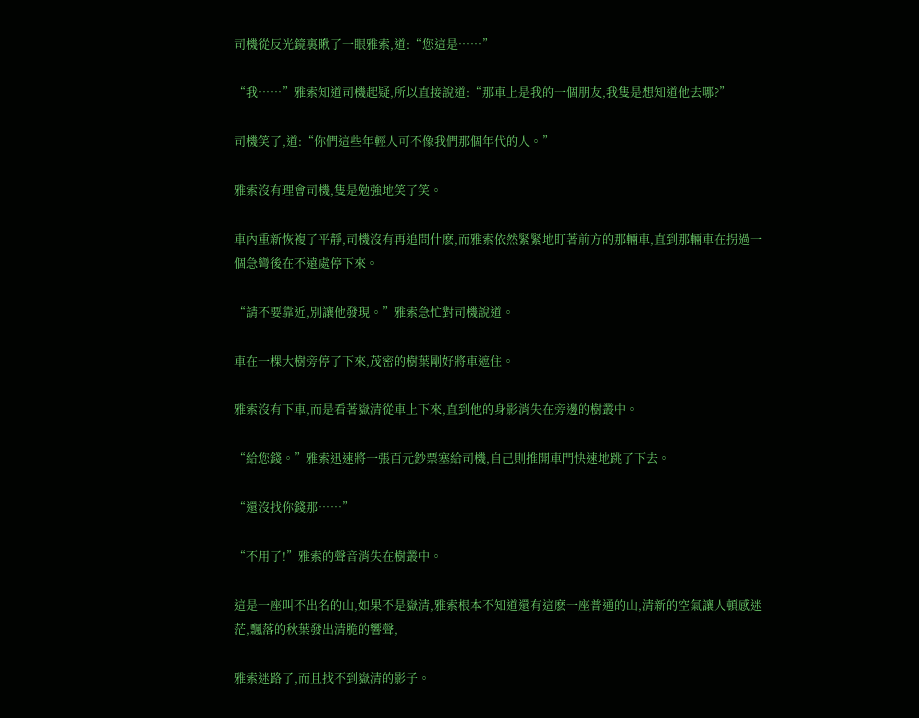司機從反光鏡裏瞅了一眼雅索,道:“您這是……”

“我……”雅索知道司機起疑,所以直接說道:“那車上是我的一個朋友,我隻是想知道他去哪?”

司機笑了,道:“你們這些年輕人可不像我們那個年代的人。”

雅索沒有理會司機,隻是勉強地笑了笑。

車內重新恢複了平靜,司機沒有再追問什麽,而雅索依然緊緊地盯著前方的那輛車,直到那輛車在拐過一個急彎後在不遠處停下來。

“請不要靠近,別讓他發現。”雅索急忙對司機說道。

車在一棵大樹旁停了下來,茂密的樹葉剛好將車遮住。

雅索沒有下車,而是看著嶽清從車上下來,直到他的身影消失在旁邊的樹叢中。

“給您錢。”雅索迅速將一張百元鈔票塞給司機,自己則推開車門快速地跳了下去。

“還沒找你錢那……”

“不用了!”雅索的聲音消失在樹叢中。

這是一座叫不出名的山,如果不是嶽清,雅索根本不知道還有這麽一座普通的山,清新的空氣讓人頓感迷茫,飄落的秋葉發出清脆的響聲,

雅索迷路了,而且找不到嶽清的影子。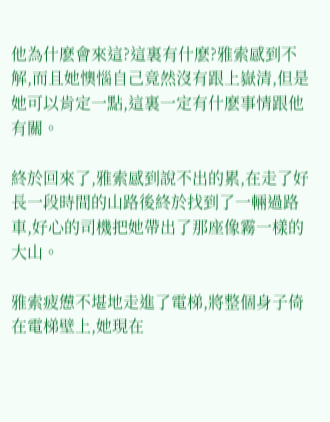他為什麽會來這?這裏有什麽?雅索感到不解,而且她懊惱自己竟然沒有跟上嶽清,但是她可以肯定一點,這裏一定有什麽事情跟他有關。

終於回來了,雅索感到說不出的累,在走了好長一段時間的山路後終於找到了一輛過路車,好心的司機把她帶出了那座像霧一樣的大山。

雅索疲憊不堪地走進了電梯,將整個身子倚在電梯壁上,她現在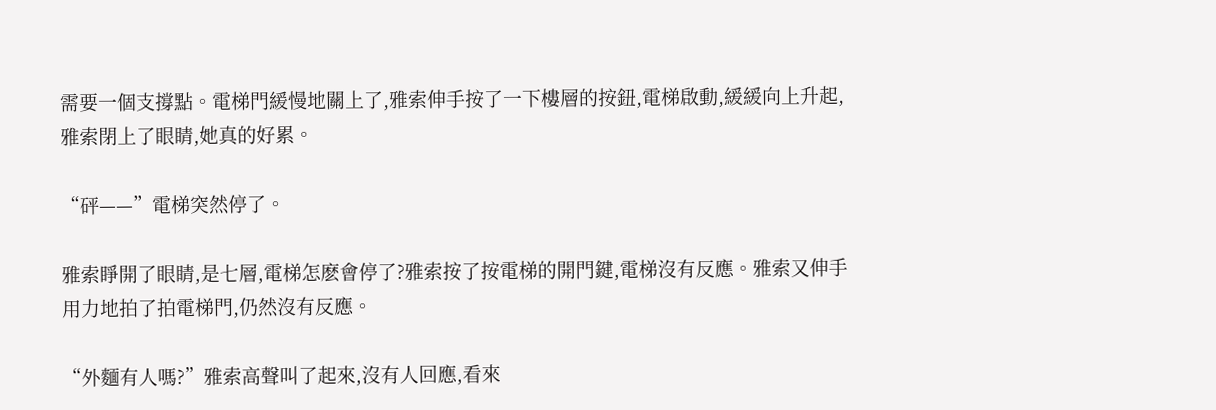需要一個支撐點。電梯門緩慢地關上了,雅索伸手按了一下樓層的按鈕,電梯啟動,緩緩向上升起,雅索閉上了眼睛,她真的好累。

“砰——”電梯突然停了。

雅索睜開了眼睛,是七層,電梯怎麽會停了?雅索按了按電梯的開門鍵,電梯沒有反應。雅索又伸手用力地拍了拍電梯門,仍然沒有反應。

“外麵有人嗎?”雅索高聲叫了起來,沒有人回應,看來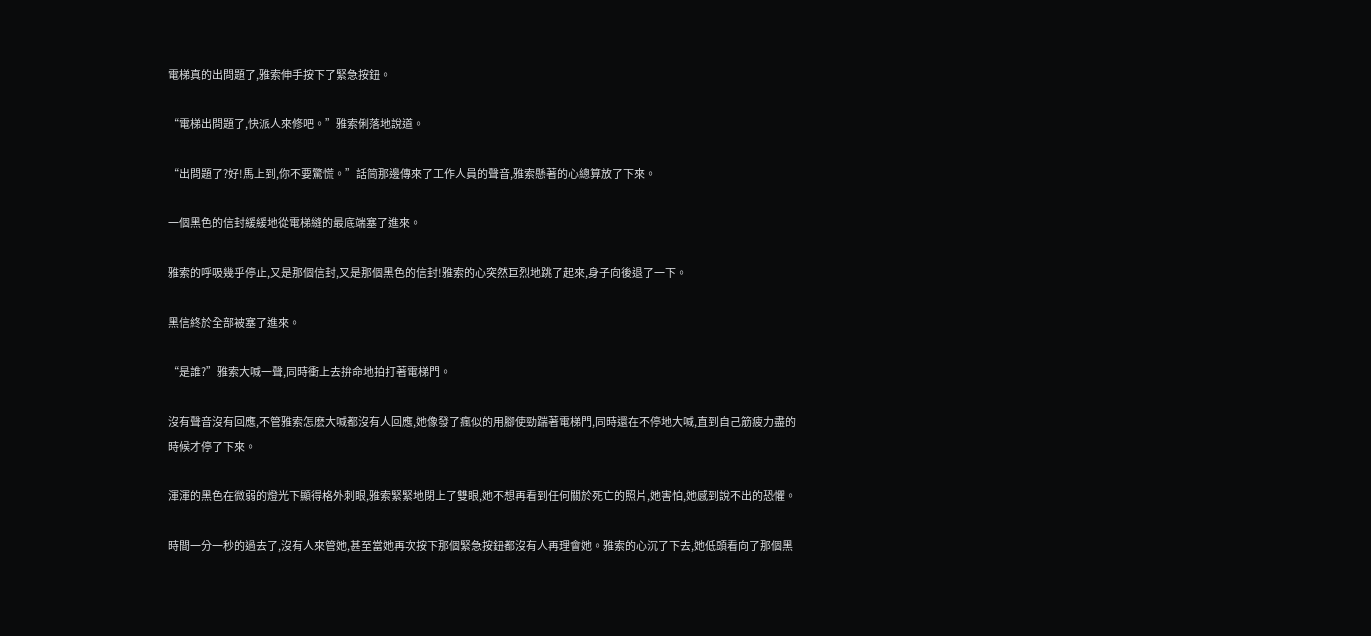電梯真的出問題了,雅索伸手按下了緊急按鈕。

“電梯出問題了,快派人來修吧。”雅索俐落地說道。

“出問題了?好!馬上到,你不要驚慌。”話筒那邊傳來了工作人員的聲音,雅索懸著的心總算放了下來。

一個黑色的信封緩緩地從電梯縫的最底端塞了進來。

雅索的呼吸幾乎停止,又是那個信封,又是那個黑色的信封!雅索的心突然巨烈地跳了起來,身子向後退了一下。

黑信終於全部被塞了進來。

“是誰?”雅索大喊一聲,同時衝上去拚命地拍打著電梯門。

沒有聲音沒有回應,不管雅索怎麽大喊都沒有人回應,她像發了瘋似的用腳使勁踹著電梯門,同時還在不停地大喊,直到自己筋疲力盡的時候才停了下來。

渾渾的黑色在微弱的燈光下顯得格外刺眼,雅索緊緊地閉上了雙眼,她不想再看到任何關於死亡的照片,她害怕,她感到說不出的恐懼。

時間一分一秒的過去了,沒有人來管她,甚至當她再次按下那個緊急按鈕都沒有人再理會她。雅索的心沉了下去,她低頭看向了那個黑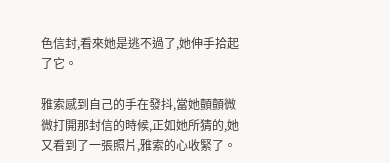色信封,看來她是逃不過了,她伸手拾起了它。

雅索感到自己的手在發抖,當她顫顫微微打開那封信的時候,正如她所猜的,她又看到了一張照片,雅索的心收緊了。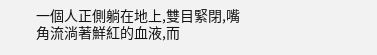一個人正側躺在地上,雙目緊閉,嘴角流淌著鮮紅的血液,而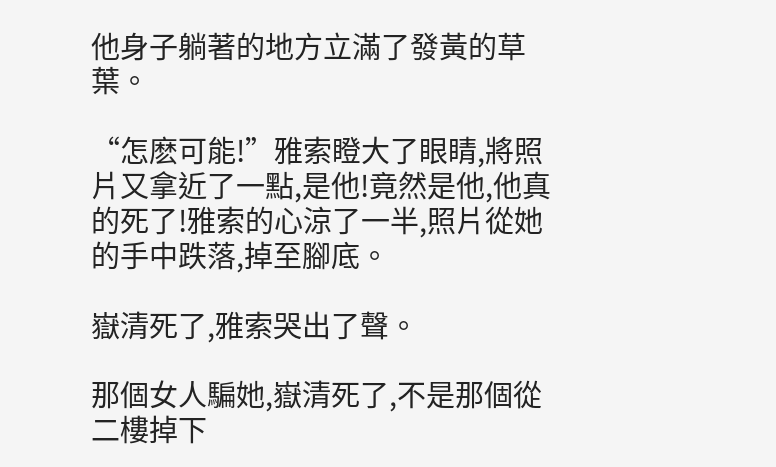他身子躺著的地方立滿了發黃的草葉。

“怎麽可能!”雅索瞪大了眼睛,將照片又拿近了一點,是他!竟然是他,他真的死了!雅索的心涼了一半,照片從她的手中跌落,掉至腳底。

嶽清死了,雅索哭出了聲。

那個女人騙她,嶽清死了,不是那個從二樓掉下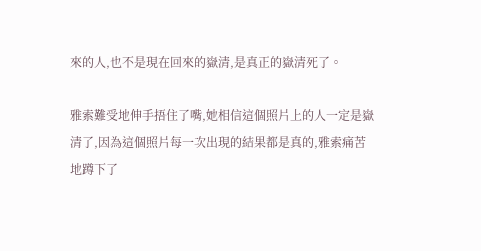來的人,也不是現在回來的嶽清,是真正的嶽清死了。

雅索難受地伸手捂住了嘴,她相信這個照片上的人一定是嶽清了,因為這個照片每一次出現的結果都是真的,雅索痛苦地蹲下了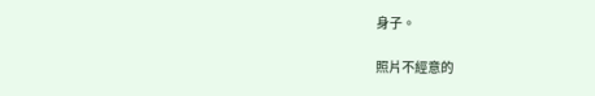身子。

照片不經意的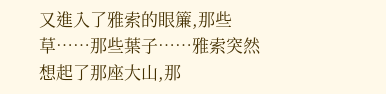又進入了雅索的眼簾,那些草……那些葉子……雅索突然想起了那座大山,那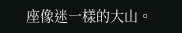座像迷一樣的大山。